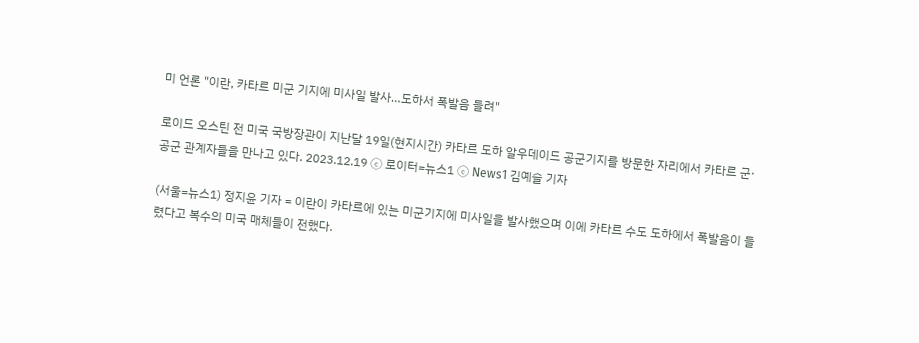미 언론 "이란, 카타르 미군 기지에 미사일 발사…도하서 폭발음 들려"

로이드 오스틴 전 미국 국방장관이 지난달 19일(현지시간) 카타르 도하 알우데이드 공군기지를 방문한 자리에서 카타르 군·공군 관계자들을 만나고 있다. 2023.12.19 ⓒ 로이터=뉴스1 ⓒ News1 김예슬 기자

(서울=뉴스1) 정지윤 기자 = 이란이 카타르에 있는 미군기지에 미사일을 발사했으며 이에 카타르 수도 도하에서 폭발음이 들렸다고 복수의 미국 매체들이 전했다.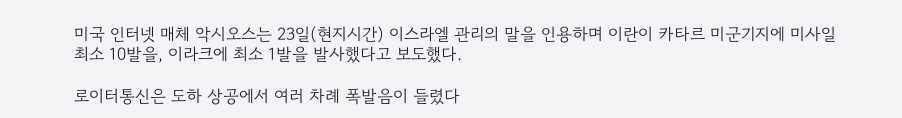미국 인터넷 매체 악시오스는 23일(현지시간) 이스라엘 관리의 말을 인용하며 이란이 카타르 미군기지에 미사일 최소 10발을, 이라크에 최소 1발을 발사했다고 보도했다.

로이터통신은 도하 상공에서 여러 차례 폭발음이 들렸다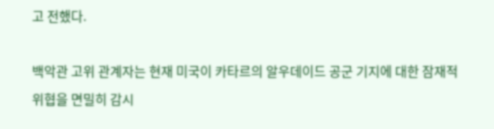고 전했다.

백악관 고위 관계자는 현재 미국이 카타르의 알우데이드 공군 기지에 대한 잠재적 위협을 면밀히 감시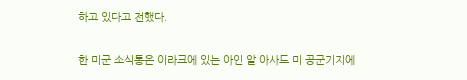하고 있다고 전했다.

한 미군 소식통은 이라크에 있는 아인 알 아사드 미 공군기지에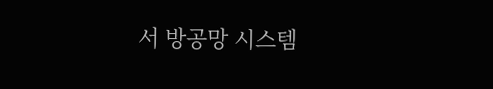서 방공망 시스템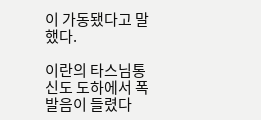이 가동됐다고 말했다.

이란의 타스님통신도 도하에서 폭발음이 들렸다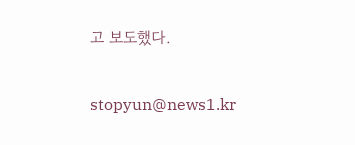고 보도했다.

stopyun@news1.kr